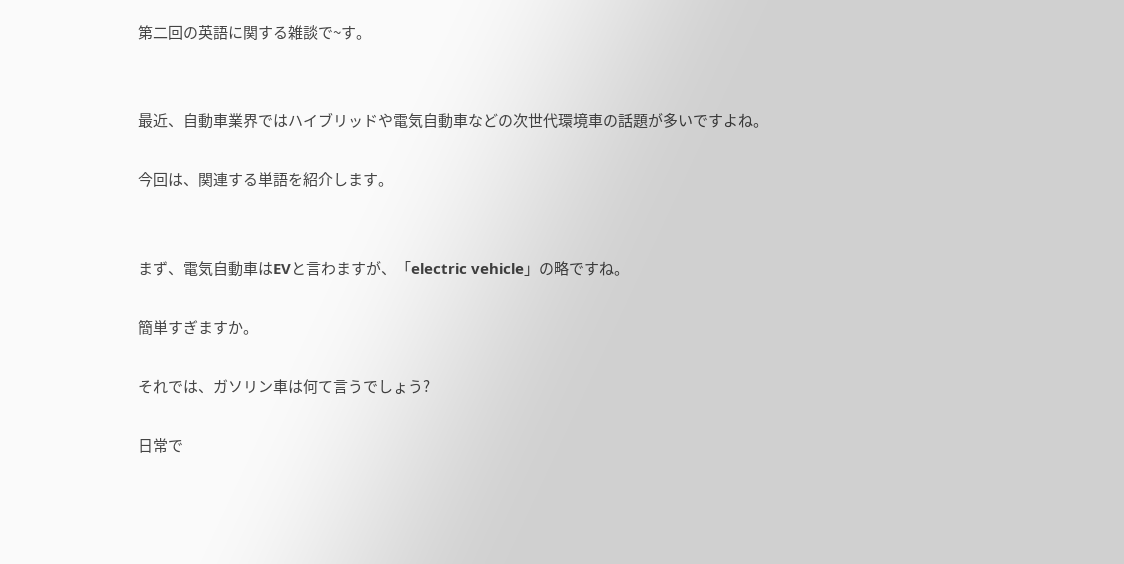第二回の英語に関する雑談で~す。


最近、自動車業界ではハイブリッドや電気自動車などの次世代環境車の話題が多いですよね。

今回は、関連する単語を紹介します。


まず、電気自動車はEVと言わますが、「electric vehicle」の略ですね。

簡単すぎますか。

それでは、ガソリン車は何て言うでしょう?

日常で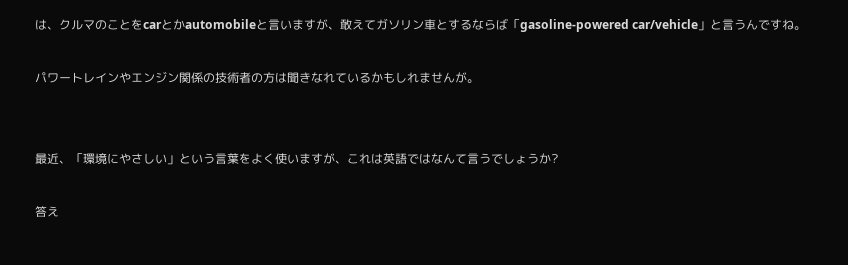は、クルマのことをcarとかautomobileと言いますが、敢えてガソリン車とするならば「gasoline-powered car/vehicle」と言うんですね。

パワートレインやエンジン関係の技術者の方は聞きなれているかもしれませんが。


最近、「環境にやさしい」という言葉をよく使いますが、これは英語ではなんて言うでしょうか?

答え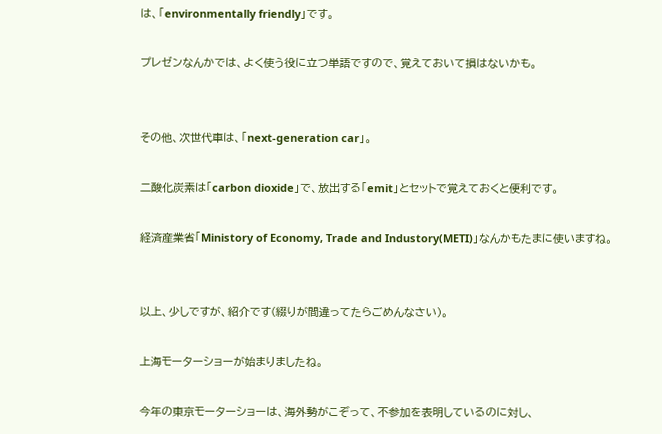は、「environmentally friendly」です。

プレゼンなんかでは、よく使う役に立つ単語ですので、覚えておいて損はないかも。


その他、次世代車は、「next-generation car」。

二酸化炭素は「carbon dioxide」で、放出する「emit」とセットで覚えておくと便利です。

経済産業省「Ministory of Economy, Trade and Industory(METI)」なんかもたまに使いますね。


以上、少しですが、紹介です(綴りが間違ってたらごめんなさい)。

上海モーターショーが始まりましたね。

今年の東京モーターショーは、海外勢がこぞって、不参加を表明しているのに対し、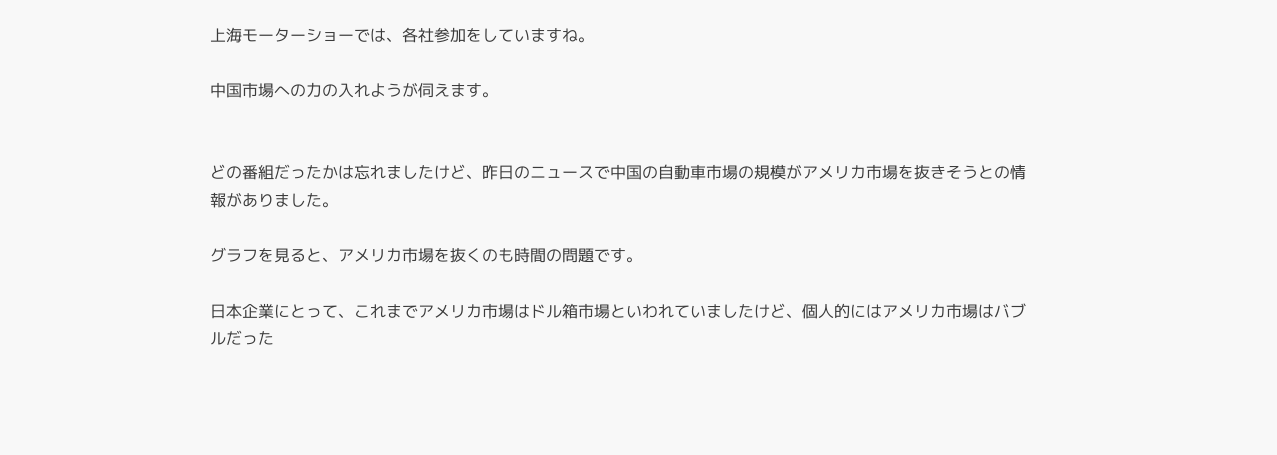上海モーターショーでは、各社参加をしていますね。

中国市場への力の入れようが伺えます。


どの番組だったかは忘れましたけど、昨日のニュースで中国の自動車市場の規模がアメリカ市場を抜きそうとの情報がありました。

グラフを見ると、アメリカ市場を抜くのも時間の問題です。

日本企業にとって、これまでアメリカ市場はドル箱市場といわれていましたけど、個人的にはアメリカ市場はバブルだった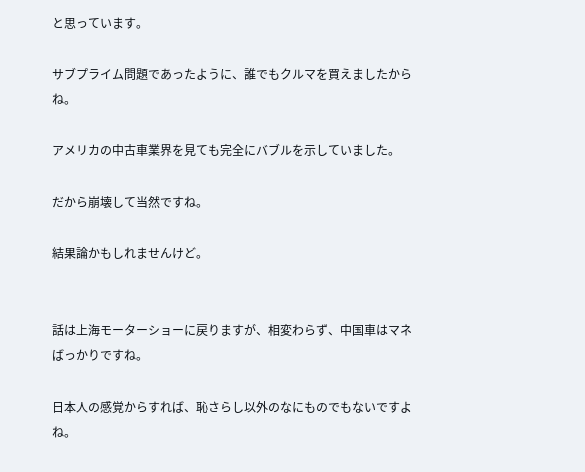と思っています。

サブプライム問題であったように、誰でもクルマを買えましたからね。

アメリカの中古車業界を見ても完全にバブルを示していました。

だから崩壊して当然ですね。

結果論かもしれませんけど。


話は上海モーターショーに戻りますが、相変わらず、中国車はマネばっかりですね。

日本人の感覚からすれば、恥さらし以外のなにものでもないですよね。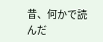昔、何かで読んだ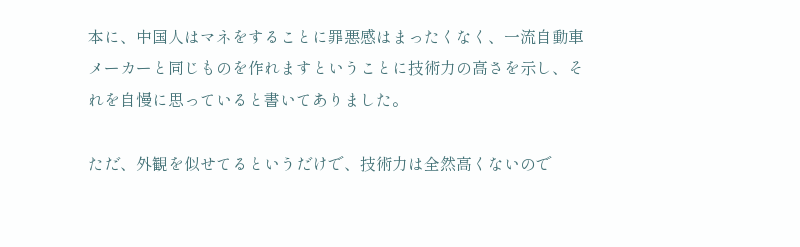本に、中国人はマネをすることに罪悪感はまったくなく、一流自動車メーカーと同じものを作れますということに技術力の高さを示し、それを自慢に思っていると書いてありました。

ただ、外観を似せてるというだけで、技術力は全然高くないので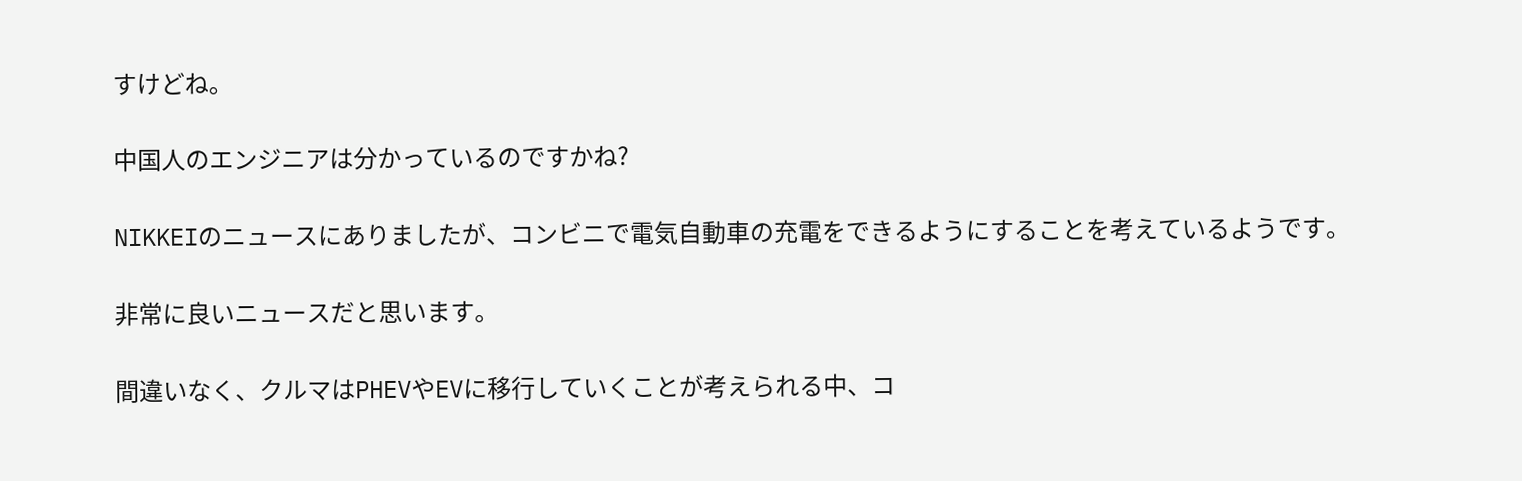すけどね。

中国人のエンジニアは分かっているのですかね?

NIKKEIのニュースにありましたが、コンビニで電気自動車の充電をできるようにすることを考えているようです。

非常に良いニュースだと思います。

間違いなく、クルマはPHEVやEVに移行していくことが考えられる中、コ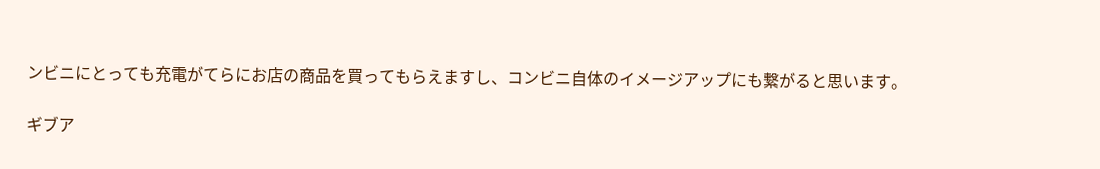ンビニにとっても充電がてらにお店の商品を買ってもらえますし、コンビニ自体のイメージアップにも繋がると思います。

ギブア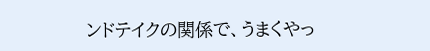ンドテイクの関係で、うまくやっ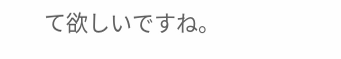て欲しいですね。